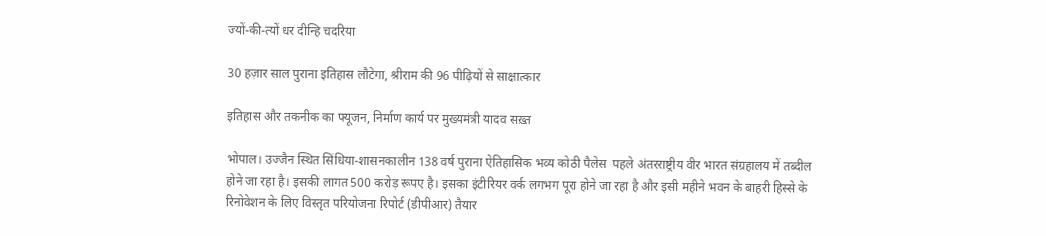ज्यों-की-त्यों धर दीन्हि चदरिया

30 हज़ार साल पुराना इतिहास लौटेगा, श्रीराम की 96 पीढ़ियों से साक्षात्कार

इतिहास और तकनीक का फ्यूजन, निर्माण कार्य पर मुख्यमंत्री यादव सख़्त

भोपाल। उज्जैन स्थित सिंधिया-शासनकालीन 138 वर्ष पुराना ऐतिहासिक भव्य कोठी पैलेस  पहले अंतरराष्ट्रीय वीर भारत संग्रहालय में तब्दील होने जा रहा है। इसकी लागत 500 करोड़ रूपए है। इसका इंटीरियर वर्क लगभग पूरा होने जा रहा है और इसी महीने भवन के बाहरी हिस्से के रिनोवेशन के लिए विस्तृत परियोजना रिपोर्ट (डीपीआर) तैयार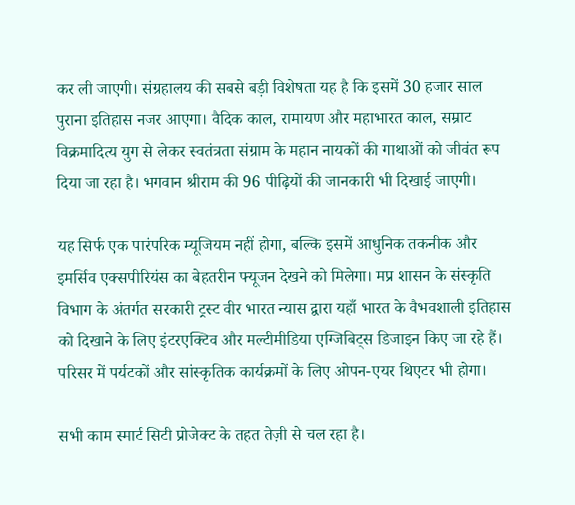कर ली जाएगी। संग्रहालय की सबसे बड़ी विशेषता यह है कि इसमें 30 हजार साल पुराना इतिहास नजर आएगा। वैदिक काल, रामायण और महाभारत काल, सम्राट विक्रमादित्य युग से लेकर स्वतंत्रता संग्राम के महान नायकों की गाथाओं को जीवंत रूप दिया जा रहा है। भगवान श्रीराम की 96 पीढ़ियों की जानकारी भी दिखाई जाएगी।

यह सिर्फ एक पारंपरिक म्यूजियम नहीं होगा, बल्कि इसमें आधुनिक तकनीक और इमर्सिव एक्सपीरियंस का बेहतरीन फ्यूजन देखने को मिलेगा। मप्र शासन के संस्कृति विभाग के अंतर्गत सरकारी ट्रस्ट वीर भारत न्यास द्वारा यहाँ भारत के वैभवशाली इतिहास को दिखाने के लिए इंटरएक्टिव और मल्टीमीडिया एग्जिबिट्स डिजाइन किए जा रहे हैं। परिसर में पर्यटकों और सांस्कृतिक कार्यक्रमों के लिए ओपन-एयर थिएटर भी होगा।

सभी काम स्मार्ट सिटी प्रोजेक्ट के तहत तेज़ी से चल रहा है।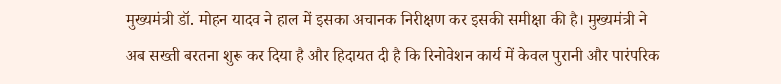मुख्यमंत्री डॉ. मोहन यादव ने हाल में इसका अचानक निरीक्षण कर इसकी समीक्षा की है। मुख्यमंत्री ने अब सख्ती बरतना शुरू कर दिया है और हिदायत दी है कि रिनोवेशन कार्य में केवल पुरानी और पारंपरिक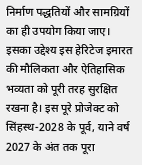निर्माण पद्धतियों और सामग्रियों का ही उपयोग किया जाए। इसका उद्देश्य इस हेरिटेज इमारत की मौलिकता और ऐतिहासिक भव्यता को पूरी तरह सुरक्षित रखना है। इस पूरे प्रोजेक्ट को सिंहस्थ-2028 के पूर्व, याने वर्ष 2027 के अंत तक पूरा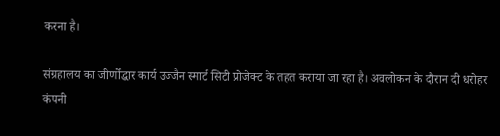करना है।

संग्रहालय का जीर्णोद्धार कार्य उज्जैन स्मार्ट सिटी प्रोजेक्ट के तहत कराया जा रहा है। अवलोकन के दौरान दी धरोहर कंपनी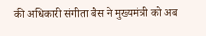की अधिकारी संगीता बैस ने मुख्यमंत्री को अब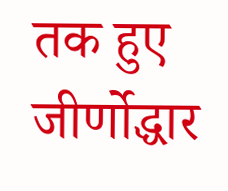तक हुए जीर्णोद्धार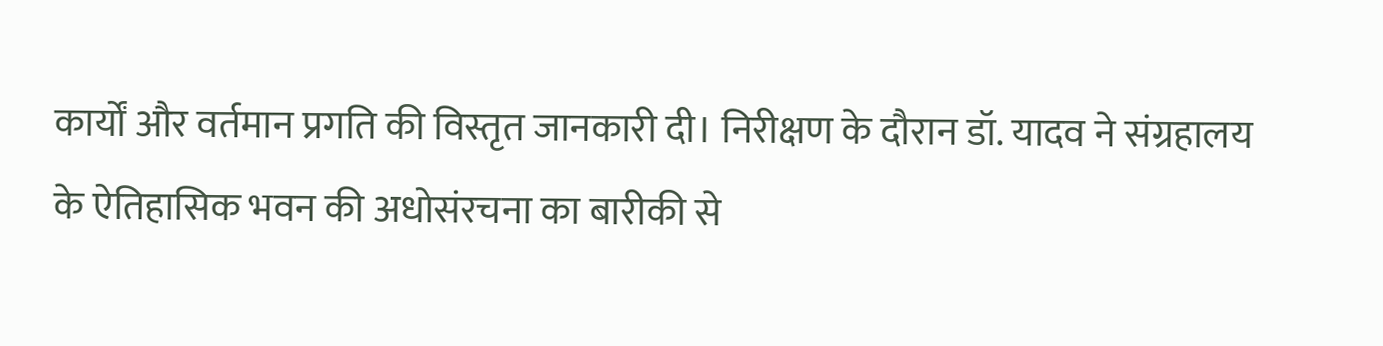कार्यों और वर्तमान प्रगति की विस्तृत जानकारी दी। निरीक्षण के दौरान डॉ. यादव ने संग्रहालय के ऐतिहासिक भवन की अधोसंरचना का बारीकी से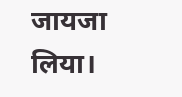जायजा लिया।